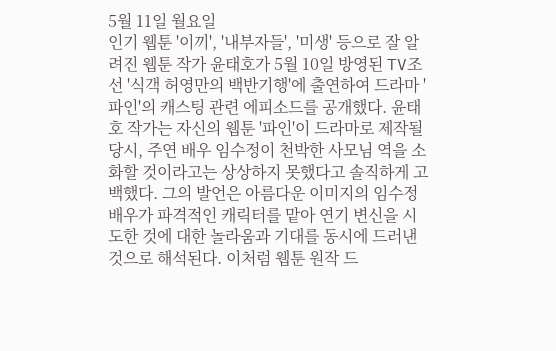5월 11일 월요일
인기 웹툰 '이끼', '내부자들', '미생' 등으로 잘 알려진 웹툰 작가 윤태호가 5월 10일 방영된 TV조선 '식객 허영만의 백반기행'에 출연하여 드라마 '파인'의 캐스팅 관련 에피소드를 공개했다. 윤태호 작가는 자신의 웹툰 '파인'이 드라마로 제작될 당시, 주연 배우 임수정이 천박한 사모님 역을 소화할 것이라고는 상상하지 못했다고 솔직하게 고백했다. 그의 발언은 아름다운 이미지의 임수정 배우가 파격적인 캐릭터를 맡아 연기 변신을 시도한 것에 대한 놀라움과 기대를 동시에 드러낸 것으로 해석된다. 이처럼 웹툰 원작 드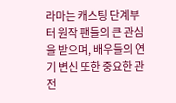라마는 캐스팅 단계부터 원작 팬들의 큰 관심을 받으며, 배우들의 연기 변신 또한 중요한 관전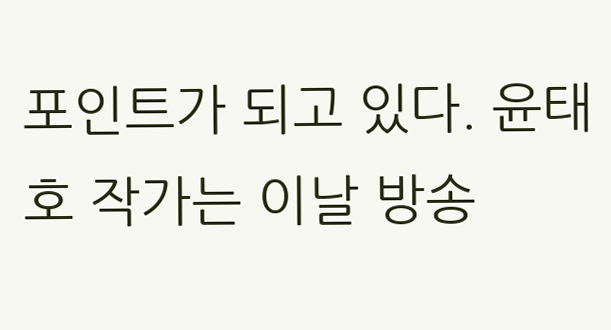포인트가 되고 있다. 윤태호 작가는 이날 방송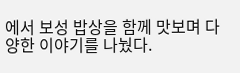에서 보성 밥상을 함께 맛보며 다양한 이야기를 나눴다.